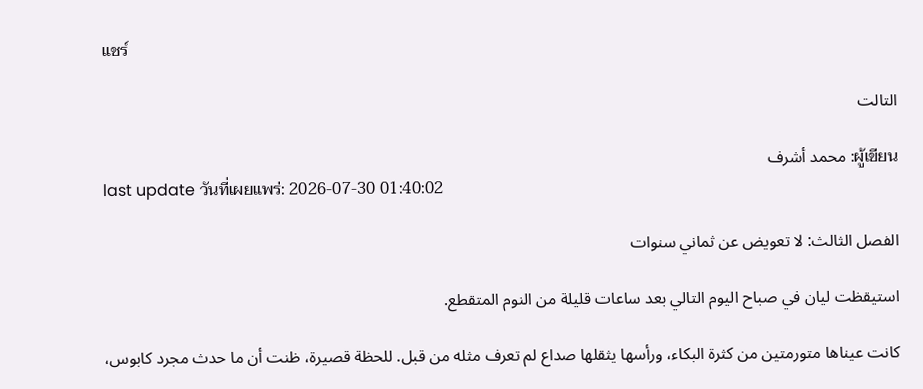แชร์

التالت

ผู้เขียน: محمد أشرف
last update วันที่เผยแพร่: 2026-07-30 01:40:02

الفصل الثالث: لا تعويض عن ثماني سنوات

استيقظت ليان في صباح اليوم التالي بعد ساعات قليلة من النوم المتقطع.

كانت عيناها متورمتين من كثرة البكاء، ورأسها يثقلها صداع لم تعرف مثله من قبل. للحظة قصيرة، ظنت أن ما حدث مجرد كابوس،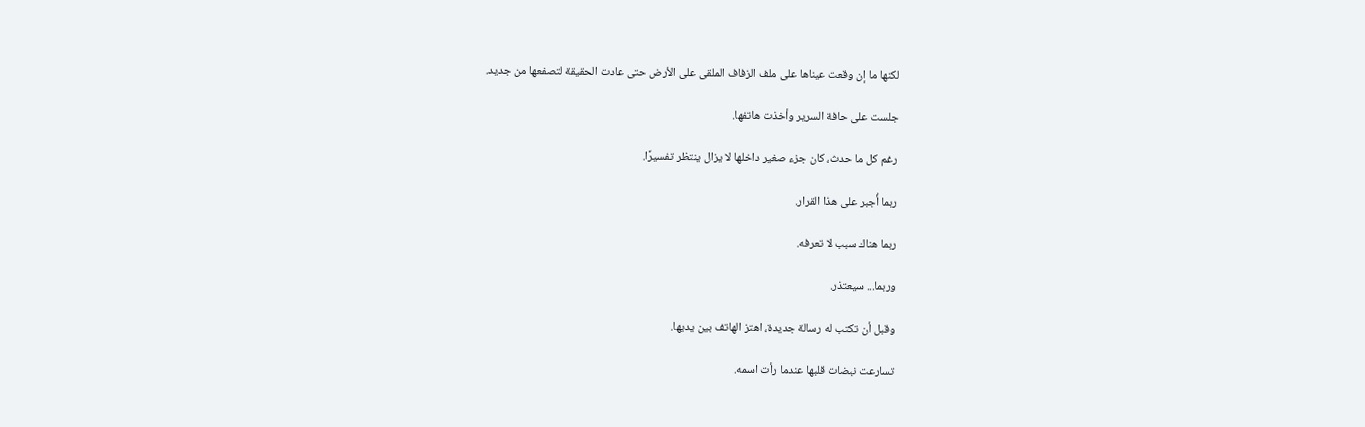لكنها ما إن وقعت عيناها على ملف الزفاف الملقى على الأرض حتى عادت الحقيقة لتصفعها من جديد.

جلست على حافة السرير وأخذت هاتفها.

رغم كل ما حدث، كان جزء صغير داخلها لا يزال ينتظر تفسيرًا.

ربما أُجبر على هذا القرار.

ربما هناك سبب لا تعرفه.

وربما... سيعتذر.

وقبل أن تكتب له رسالة جديدة، اهتز الهاتف بين يديها.

تسارعت نبضات قلبها عندما رأت اسمه.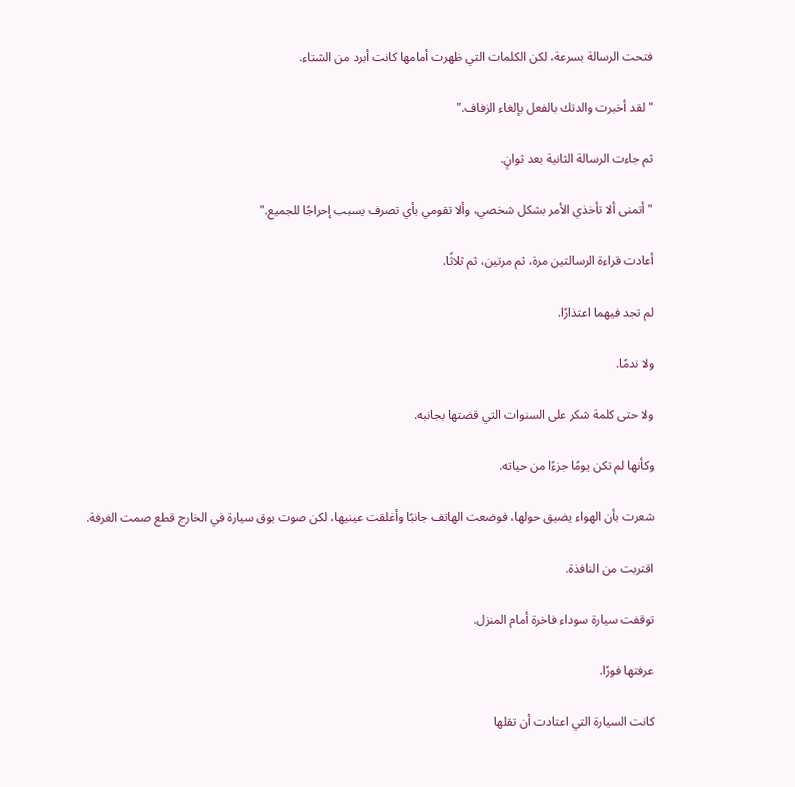فتحت الرسالة بسرعة، لكن الكلمات التي ظهرت أمامها كانت أبرد من الشتاء.

"لقد أخبرت والدتك بالفعل بإلغاء الزفاف."

ثم جاءت الرسالة الثانية بعد ثوانٍ.

"أتمنى ألا تأخذي الأمر بشكل شخصي، وألا تقومي بأي تصرف يسبب إحراجًا للجميع."

أعادت قراءة الرسالتين مرة، ثم مرتين، ثم ثلاثًا.

لم تجد فيهما اعتذارًا.

ولا ندمًا.

ولا حتى كلمة شكر على السنوات التي قضتها بجانبه.

وكأنها لم تكن يومًا جزءًا من حياته.

شعرت بأن الهواء يضيق حولها، فوضعت الهاتف جانبًا وأغلقت عينيها، لكن صوت بوق سيارة في الخارج قطع صمت الغرفة.

اقتربت من النافذة.

توقفت سيارة سوداء فاخرة أمام المنزل.

عرفتها فورًا.

كانت السيارة التي اعتادت أن تقلها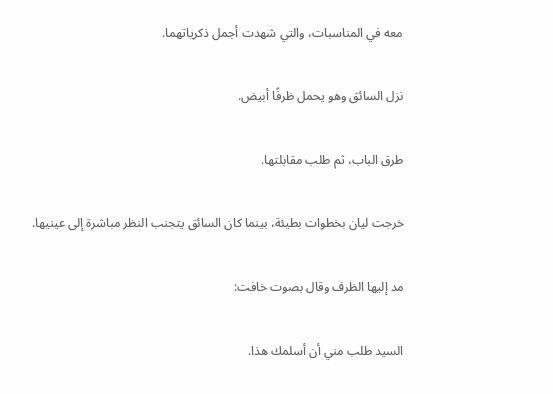معه في المناسبات، والتي شهدت أجمل ذكرياتهما.

نزل السائق وهو يحمل ظرفًا أبيض.

طرق الباب، ثم طلب مقابلتها.

خرجت ليان بخطوات بطيئة، بينما كان السائق يتجنب النظر مباشرة إلى عينيها.

مد إليها الظرف وقال بصوت خافت:

السيد طلب مني أن أسلمك هذا.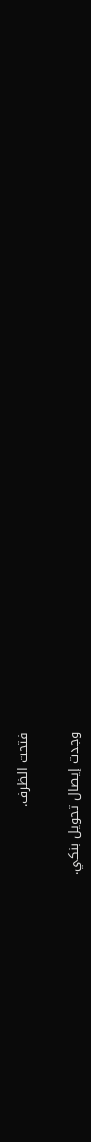فتحت الظرف.

وجدت إيصال تحويل بنكي.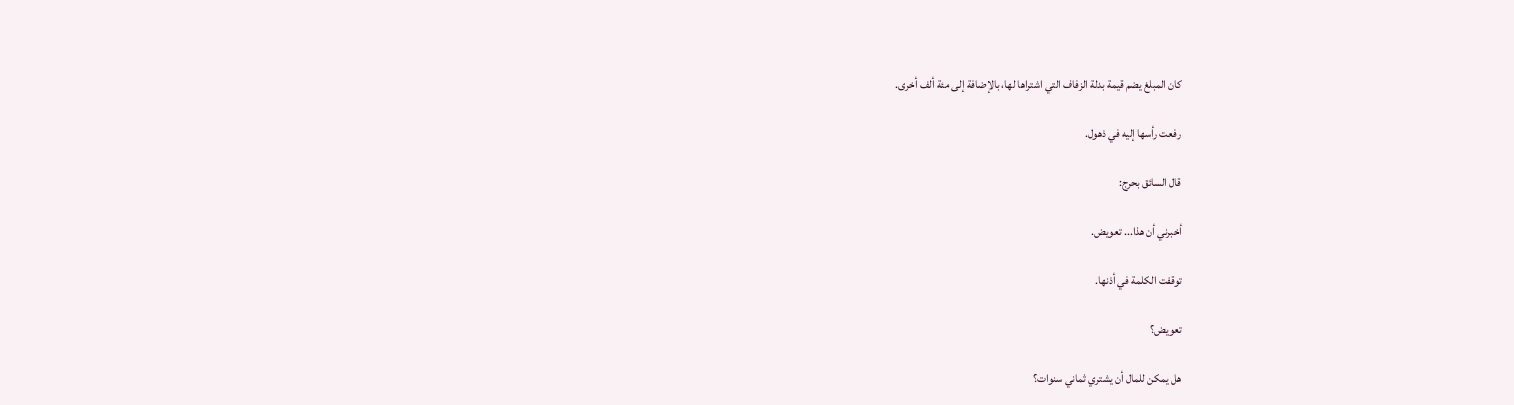كان المبلغ يضم قيمة بدلة الزفاف التي اشتراها لها، بالإضافة إلى مئة ألف أخرى.

رفعت رأسها إليه في ذهول.

قال السائق بحرج:

أخبرني أن هذا... تعويض.

توقفت الكلمة في أذنها.

تعويض؟

هل يمكن للمال أن يشتري ثماني سنوات؟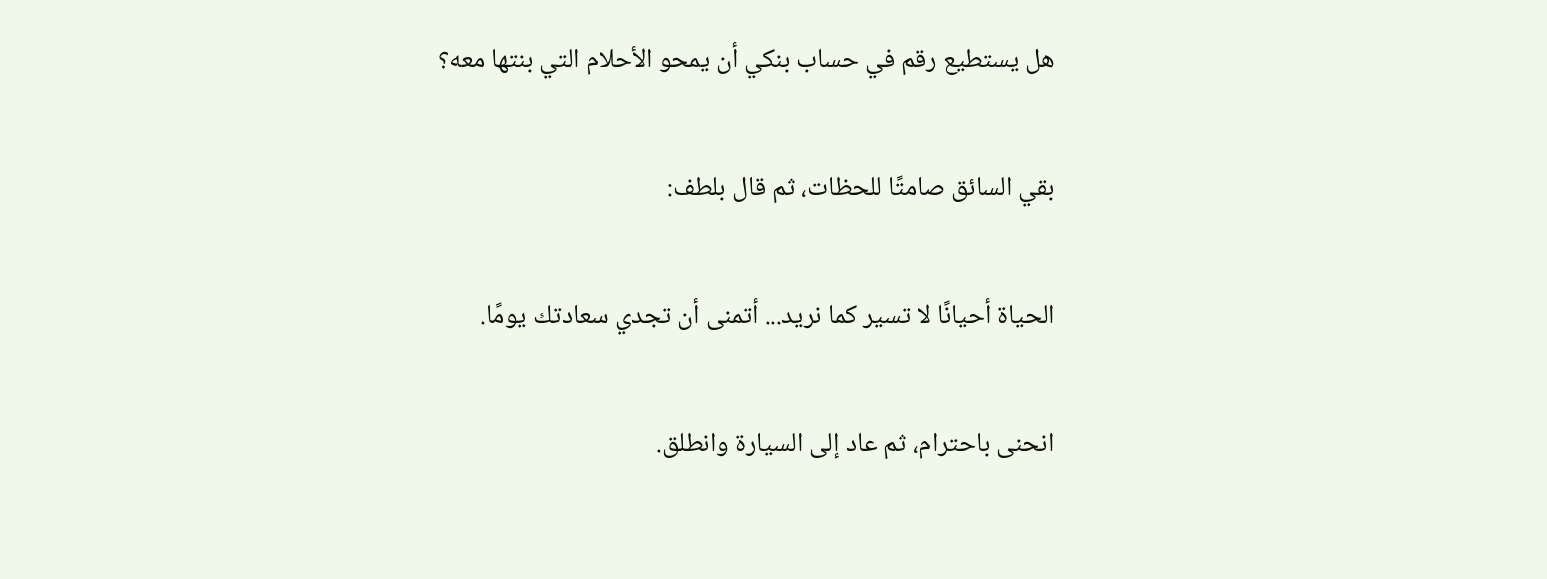هل يستطيع رقم في حساب بنكي أن يمحو الأحلام التي بنتها معه؟

بقي السائق صامتًا للحظات، ثم قال بلطف:

الحياة أحيانًا لا تسير كما نريد... أتمنى أن تجدي سعادتك يومًا.

انحنى باحترام، ثم عاد إلى السيارة وانطلق.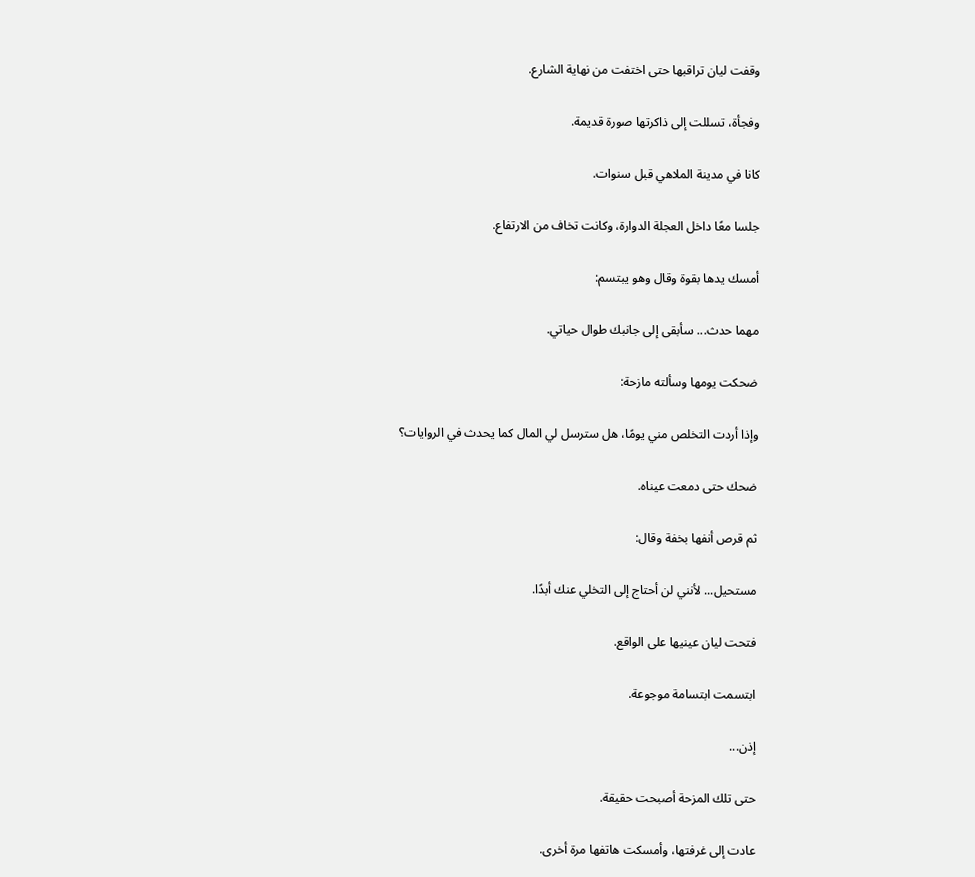وقفت ليان تراقبها حتى اختفت من نهاية الشارع.

وفجأة، تسللت إلى ذاكرتها صورة قديمة.

كانا في مدينة الملاهي قبل سنوات.

جلسا معًا داخل العجلة الدوارة، وكانت تخاف من الارتفاع.

أمسك يدها بقوة وقال وهو يبتسم:

مهما حدث... سأبقى إلى جانبك طوال حياتي.

ضحكت يومها وسألته مازحة:

وإذا أردت التخلص مني يومًا، هل سترسل لي المال كما يحدث في الروايات؟

ضحك حتى دمعت عيناه.

ثم قرص أنفها بخفة وقال:

مستحيل... لأنني لن أحتاج إلى التخلي عنك أبدًا.

فتحت ليان عينيها على الواقع.

ابتسمت ابتسامة موجوعة.

إذن...

حتى تلك المزحة أصبحت حقيقة.

عادت إلى غرفتها، وأمسكت هاتفها مرة أخرى.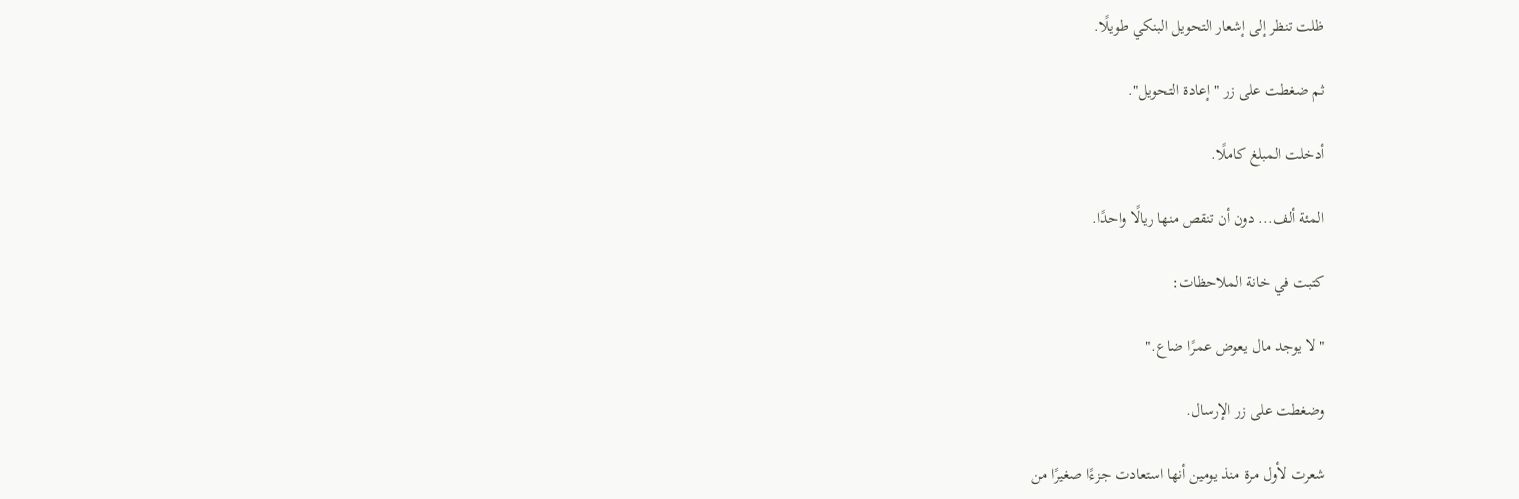ظلت تنظر إلى إشعار التحويل البنكي طويلًا.

ثم ضغطت على زر "إعادة التحويل".

أدخلت المبلغ كاملًا.

المئة ألف... دون أن تنقص منها ريالًا واحدًا.

كتبت في خانة الملاحظات:

"لا يوجد مال يعوض عمرًا ضاع."

وضغطت على زر الإرسال.

شعرت لأول مرة منذ يومين أنها استعادت جزءًا صغيرًا من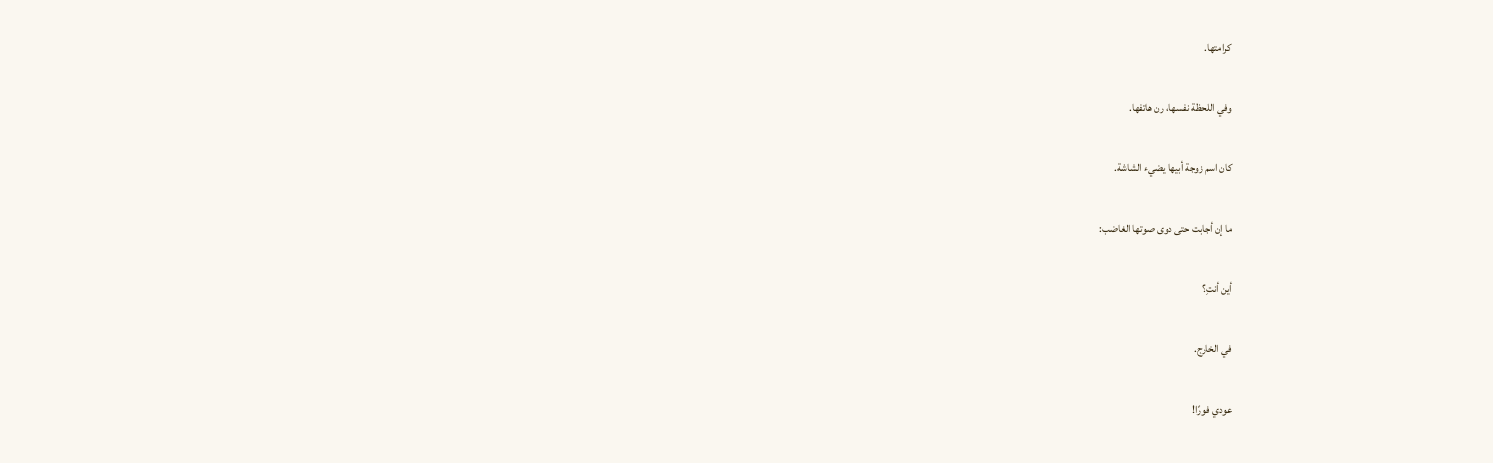كرامتها.

وفي اللحظة نفسها، رن هاتفها.

كان اسم زوجة أبيها يضيء الشاشة.

ما إن أجابت حتى دوى صوتها الغاضب:

أين أنتِ؟

في الخارج.

عودي فورًا!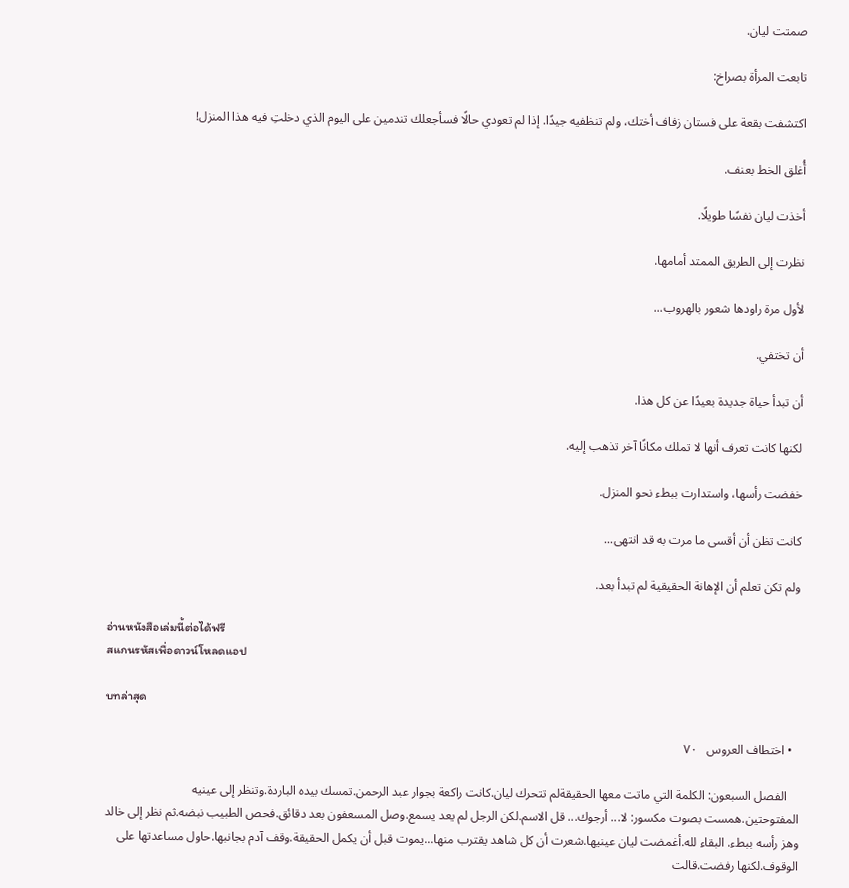صمتت ليان.

تابعت المرأة بصراخ:

اكتشفت بقعة على فستان زفاف أختك، ولم تنظفيه جيدًا. إذا لم تعودي حالًا فسأجعلك تندمين على اليوم الذي دخلتِ فيه هذا المنزل!

أُغلق الخط بعنف.

أخذت ليان نفسًا طويلًا.

نظرت إلى الطريق الممتد أمامها.

لأول مرة راودها شعور بالهروب...

أن تختفي.

أن تبدأ حياة جديدة بعيدًا عن كل هذا.

لكنها كانت تعرف أنها لا تملك مكانًا آخر تذهب إليه.

خفضت رأسها، واستدارت ببطء نحو المنزل.

كانت تظن أن أقسى ما مرت به قد انتهى...

ولم تكن تعلم أن الإهانة الحقيقية لم تبدأ بعد.

อ่านหนังสือเล่มนี้ต่อได้ฟรี
สแกนรหัสเพื่อดาวน์โหลดแอป

บทล่าสุด

  • اختطاف العروس   ٧٠

    الفصل السبعون: الكلمة التي ماتت معها الحقيقةلم تتحرك ليان.كانت راكعة بجوار عبد الرحمن.تمسك بيده الباردة.وتنظر إلى عينيه المفتوحتين.همست بصوت مكسور: لا... أرجوك... قل الاسم.لكن الرجل لم يعد يسمع.وصل المسعفون بعد دقائق.فحص الطبيب نبضه.ثم نظر إلى خالد وهز رأسه ببطء. البقاء لله.أغمضت ليان عينيها.شعرت أن كل شاهد يقترب منها...يموت قبل أن يكمل الحقيقة.وقف آدم بجانبها.حاول مساعدتها على الوقوف.لكنها رفضت.قالت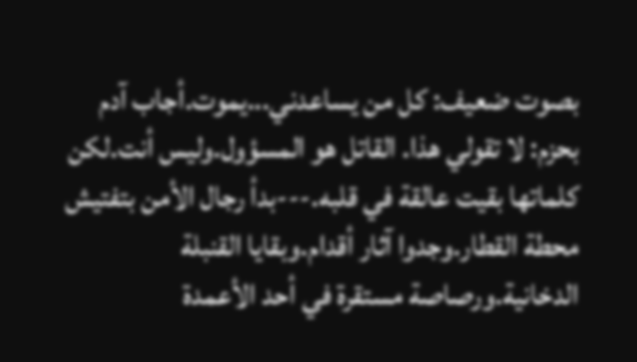بصوت ضعيف: كل من يساعدني...يموت.أجاب آدم بحزم: لا تقولي هذا. القاتل هو المسؤول.وليس أنت.لكن كلماتها بقيت عالقة في قلبه.---بدأ رجال الأمن بتفتيش محطة القطار.وجدوا آثار أقدام.وبقايا القنبلة الدخانية.ورصاصة مستقرة في أحد الأعمدة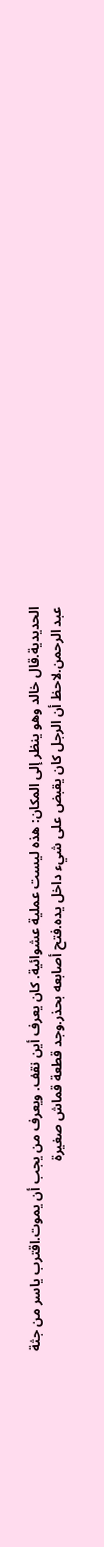الحديدية.قال خالد وهو ينظر إلى المكان: هذه ليست عملية عشوائية. كان يعرف أين نقف. ويعرف من يجب أن يموت.اقترب ياسر من جثة عبد الرحمن.لاحظ أن الرجل كان يقبض على شيء داخل يده.فتح أصابعه بحذر.وجد قطعة قماش صغيرة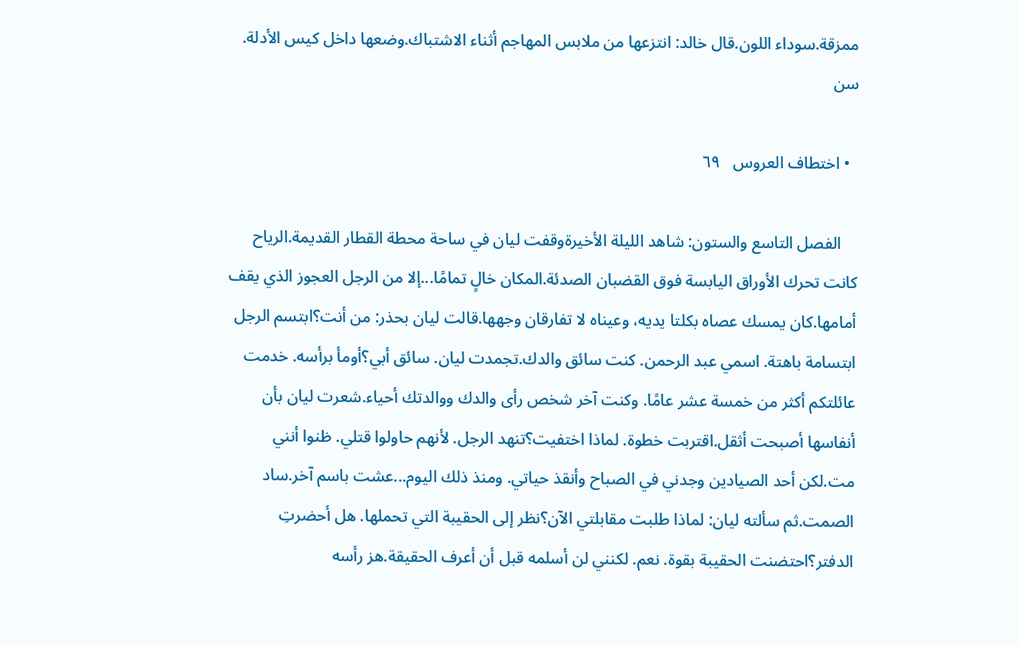ممزقة.سوداء اللون.قال خالد: انتزعها من ملابس المهاجم أثناء الاشتباك.وضعها داخل كيس الأدلة. سن

  • اختطاف العروس   ٦٩

    الفصل التاسع والستون: شاهد الليلة الأخيرةوقفت ليان في ساحة محطة القطار القديمة.الرياح كانت تحرك الأوراق اليابسة فوق القضبان الصدئة.المكان خالٍ تمامًا...إلا من الرجل العجوز الذي يقف أمامها.كان يمسك عصاه بكلتا يديه، وعيناه لا تفارقان وجهها.قالت ليان بحذر: من أنت؟ابتسم الرجل ابتسامة باهتة. اسمي عبد الرحمن. كنت سائق والدك.تجمدت ليان. سائق أبي؟أومأ برأسه. خدمت عائلتكم أكثر من خمسة عشر عامًا. وكنت آخر شخص رأى والدك ووالدتك أحياء.شعرت ليان بأن أنفاسها أصبحت أثقل.اقتربت خطوة. لماذا اختفيت؟تنهد الرجل. لأنهم حاولوا قتلي. ظنوا أنني مت.لكن أحد الصيادين وجدني في الصباح وأنقذ حياتي. ومنذ ذلك اليوم...عشت باسم آخر.ساد الصمت.ثم سألته ليان: لماذا طلبت مقابلتي الآن؟نظر إلى الحقيبة التي تحملها. هل أحضرتِ الدفتر؟احتضنت الحقيبة بقوة. نعم. لكنني لن أسلمه قبل أن أعرف الحقيقة.هز رأسه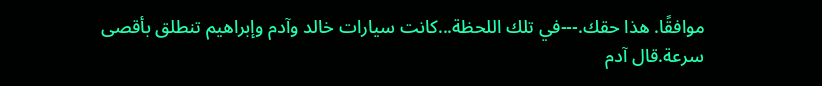موافقًا. هذا حقك.---في تلك اللحظة...كانت سيارات خالد وآدم وإبراهيم تنطلق بأقصى سرعة.قال آدم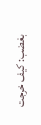بغضب: كيف خرجت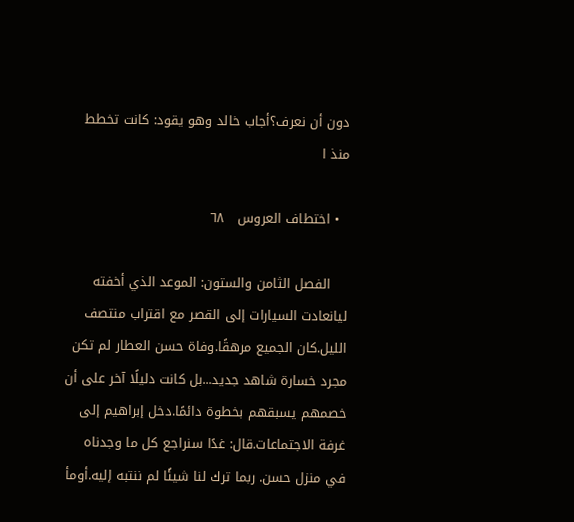دون أن نعرف؟أجاب خالد وهو يقود: كانت تخطط منذ ا

  • اختطاف العروس   ٦٨

    الفصل الثامن والستون: الموعد الذي أخفته ليانعادت السيارات إلى القصر مع اقتراب منتصف الليل.كان الجميع مرهقًا.وفاة حسن العطار لم تكن مجرد خسارة شاهد جديد...بل كانت دليلًا آخر على أن خصمهم يسبقهم بخطوة دائمًا.دخل إبراهيم إلى غرفة الاجتماعات.قال: غدًا سنراجع كل ما وجدناه في منزل حسن. ربما ترك لنا شيئًا لم ننتبه إليه.أومأ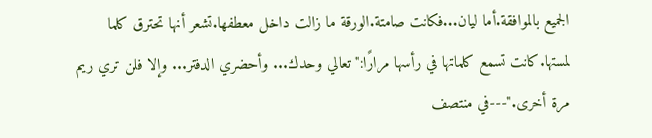الجميع بالموافقة.أما ليان...فكانت صامتة.الورقة ما زالت داخل معطفها.تشعر أنها تحترق كلما لمستها.كانت تسمع كلماتها في رأسها مرارًا:"تعالي وحدك... وأحضري الدفتر... وإلا فلن تري ريم مرة أخرى."---في منتصف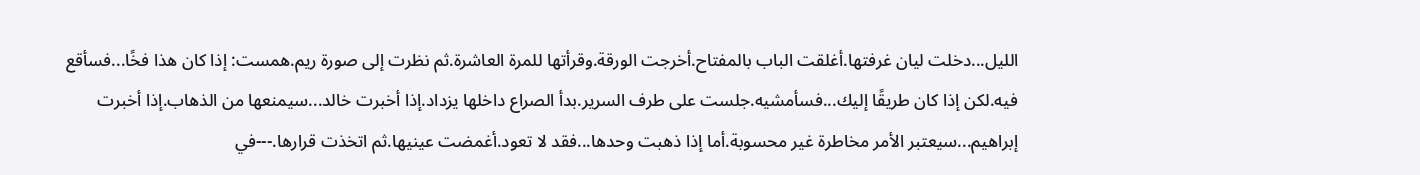الليل...دخلت ليان غرفتها.أغلقت الباب بالمفتاح.أخرجت الورقة.وقرأتها للمرة العاشرة.ثم نظرت إلى صورة ريم.همست: إذا كان هذا فخًا...فسأقع فيه.لكن إذا كان طريقًا إليك...فسأمشيه.جلست على طرف السرير.بدأ الصراع داخلها يزداد.إذا أخبرت خالد...سيمنعها من الذهاب.إذا أخبرت إبراهيم...سيعتبر الأمر مخاطرة غير محسوبة.أما إذا ذهبت وحدها...فقد لا تعود.أغمضت عينيها.ثم اتخذت قرارها.---في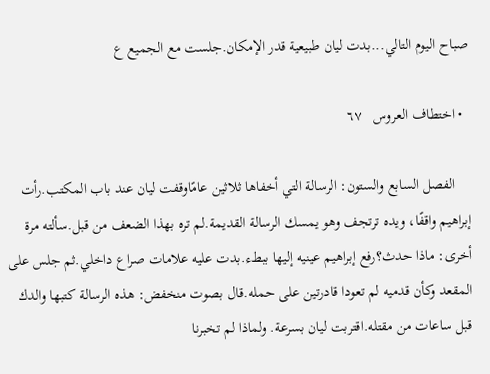صباح اليوم التالي...بدت ليان طبيعية قدر الإمكان.جلست مع الجميع ع

  • اختطاف العروس   ٦٧

    الفصل السابع والستون: الرسالة التي أخفاها ثلاثين عامًاوقفت ليان عند باب المكتب.رأت إبراهيم واقفًا، ويده ترتجف وهو يمسك الرسالة القديمة.لم تره بهذا الضعف من قبل.سألته مرة أخرى: ماذا حدث؟رفع إبراهيم عينيه إليها ببطء.بدت عليه علامات صراع داخلي.ثم جلس على المقعد وكأن قدميه لم تعودا قادرتين على حمله.قال بصوت منخفض: هذه الرسالة كتبها والدك قبل ساعات من مقتله.اقتربت ليان بسرعة. ولماذا لم تخبرنا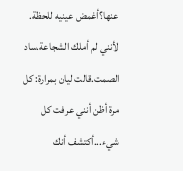عنها؟أغمض عينيه للحظة. لأنني لم أملك الشجاعة.ساد الصمت.قالت ليان بمرارة: كل مرة أظن أنني عرفت كل شيء...أكتشف أنك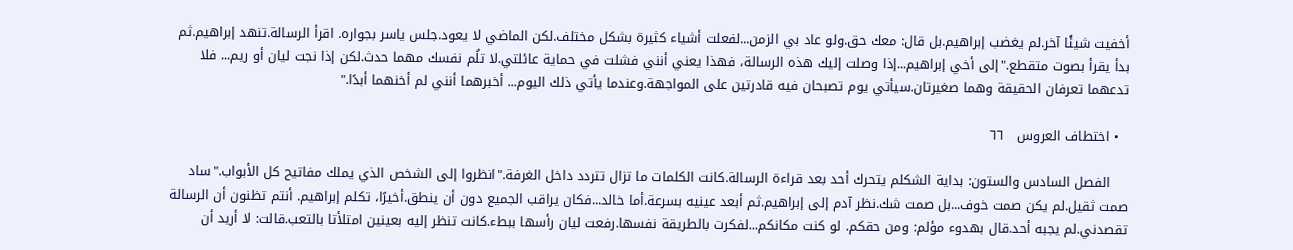أخفيت شيئًا آخر.لم يغضب إبراهيم.بل قال: معك حق.ولو عاد بي الزمن...لفعلت أشياء كثيرة بشكل مختلف.لكن الماضي لا يعود.جلس ياسر بجواره. اقرأ الرسالة.تنهد إبراهيم.ثم بدأ يقرأ بصوت متقطع."إلى أخي إبراهيم...إذا وصلت إليك هذه الرسالة، فهذا يعني أنني فشلت في حماية عائلتي.لا تلُم نفسك مهما حدث.لكن إذا نجت ليان أو ريم... فلا تدعهما تعرفان الحقيقة وهما صغيرتان.سيأتي يوم تصبحان فيه قادرتين على المواجهة.وعندما يأتي ذلك اليوم... أخبرهما أنني لم أخنهما أبدًا."

  • اختطاف العروس   ٦٦

    الفصل السادس والستون: بداية الشكلم يتحرك أحد بعد قراءة الرسالة.كانت الكلمات ما تزال تتردد داخل الغرفة."انظروا إلى الشخص الذي يملك مفاتيح كل الأبواب."ساد صمت ثقيل.لم يكن صمت خوف...بل صمت شك.نظر آدم إلى إبراهيم.ثم أبعد عينيه بسرعة.أما خالد...فكان يراقب الجميع دون أن ينطق.أخيرًا، تكلم إبراهيم. أنتم تظنون أن الرسالة تقصدني.لم يجبه أحد.قال بهدوء مؤلم: ومن حقكم. لو كنت مكانكم...لفكرت بالطريقة نفسها.رفعت ليان رأسها ببطء.كانت تنظر إليه بعينين امتلأتا بالتعب.قالت: لا أريد أن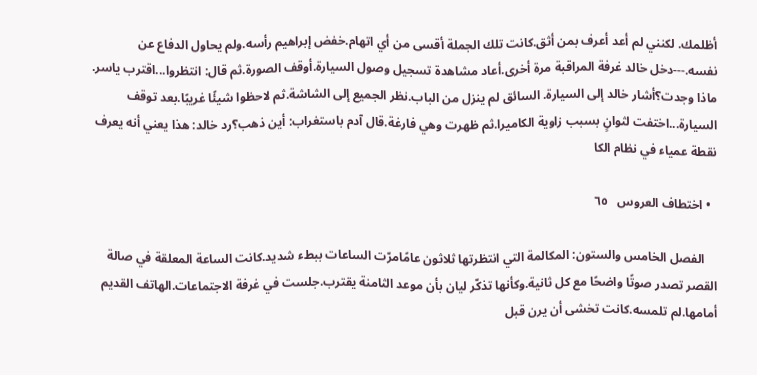أظلمك. لكنني لم أعد أعرف بمن أثق.كانت تلك الجملة أقسى من أي اتهام.خفض إبراهيم رأسه.ولم يحاول الدفاع عن نفسه.---دخل خالد غرفة المراقبة مرة أخرى.أعاد مشاهدة تسجيل وصول السيارة.أوقف الصورة.ثم قال: انتظروا...اقترب ياسر. ماذا وجدت؟أشار خالد إلى السيارة. السائق لم ينزل من الباب.نظر الجميع إلى الشاشة.ثم لاحظوا شيئًا غريبًا.بعد توقف السيارة...اختفت لثوانٍ بسبب زاوية الكاميرا.ثم ظهرت وهي فارغة.قال آدم باستغراب: أين ذهب؟رد خالد: هذا يعني أنه يعرف نقطة عمياء في نظام الكا

  • اختطاف العروس   ٦٥

    الفصل الخامس والستون: المكالمة التي انتظرتها ثلاثون عامًامرّت الساعات ببطء شديد.كانت الساعة المعلقة في صالة القصر تصدر صوتًا واضحًا مع كل ثانية.وكأنها تذكّر ليان بأن موعد الثامنة يقترب.جلست في غرفة الاجتماعات.الهاتف القديم أمامها.لم تلمسه.كانت تخشى أن يرن قبل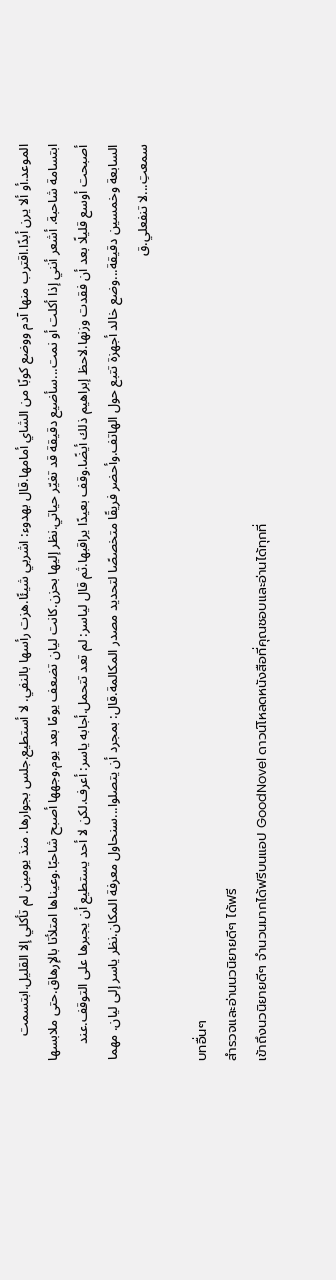الموعد.أو ألا يرن أبدًا.اقترب منها آدم ووضع كوبًا من الشاي أمامها.قال بهدوء: اشربي شيئًا.هزت رأسها بالنفي. لا أستطيع.جلس بجوارها. منذ يومين لم تأكلي إلا القليل.ابتسمت ابتسامة شاحبة. أشعر أنني إذا أكلت أو نمت...سأضيع دقيقة قد تغيّر حياتي.نظر إليها بحزن.كانت ليان تضعف يومًا بعد يوم.وجهها أصبح شاحبًا.وعيناها امتلأتا بالإرهاق.حتى ملابسها أصبحت أوسع قليلًا بعد أن فقدت وزنها.لاحظ إبراهيم ذلك أيضًا.وقف بعيدًا يراقبها.ثم قال لياسر: لم تعد تتحمل.أجابه ياسر: أعرف.لكن لا أحد يستطيع أن يجبرها على التوقف.عند السابعة وخمسين دقيقة...وضع خالد أجهزة تتبع حول الهاتف.وأحضر فريقًا متخصصًا لتحديد مصدر المكالمة.قال: بمجرد أن يتصلوا...سنحاول معرفة المكان.نظر ياسر إلى ليان. مهما سمعتِ...لا تنفعلي.ق

บทอื่นๆ
สำรวจและอ่านนวนิยายดีๆ ได้ฟรี
เข้าถึงนวนิยายดีๆ จำนวนมากได้ฟรีบนแอป GoodNovel ดาวน์โหลดหนังสือที่คุณชอบและอ่านได้ทุกที่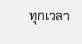ทุกเวลา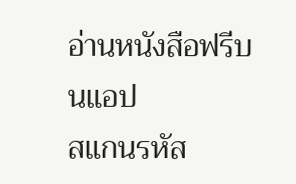อ่านหนังสือฟรีบนแอป
สแกนรหัส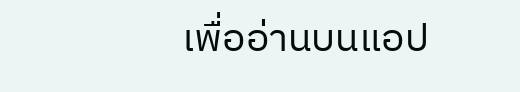เพื่ออ่านบนแอป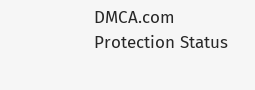DMCA.com Protection Status